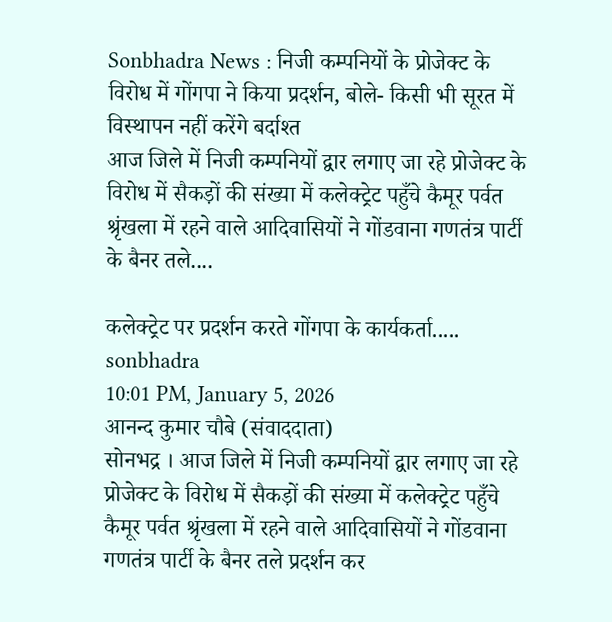Sonbhadra News : निजी कम्पनियों के प्रोजेक्ट के विरोध में गोंगपा ने किया प्रदर्शन, बोले- किसी भी सूरत में विस्थापन नहीं करेंगे बर्दाश्त
आज जिले में निजी कम्पनियों द्वार लगाए जा रहे प्रोजेक्ट के विरोध में सैकड़ों की संख्या में कलेक्ट्रेट पहुँचे कैमूर पर्वत श्रृंखला में रहने वाले आदिवासियों ने गोंडवाना गणतंत्र पार्टी के बैनर तले....

कलेक्ट्रेट पर प्रदर्शन करते गोंगपा के कार्यकर्ता.....
sonbhadra
10:01 PM, January 5, 2026
आनन्द कुमार चौबे (संवाददाता)
सोनभद्र । आज जिले में निजी कम्पनियों द्वार लगाए जा रहे प्रोजेक्ट के विरोध में सैकड़ों की संख्या में कलेक्ट्रेट पहुँचे कैमूर पर्वत श्रृंखला में रहने वाले आदिवासियों ने गोंडवाना गणतंत्र पार्टी के बैनर तले प्रदर्शन कर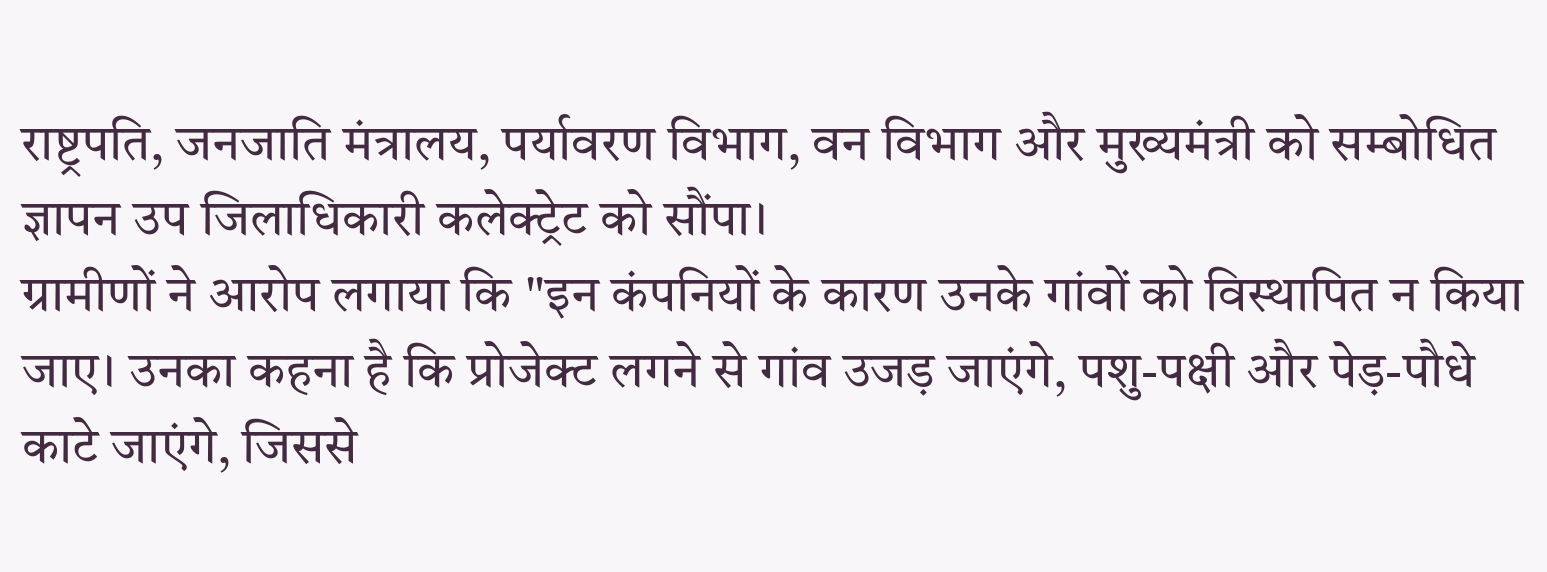राष्ट्रपति, जनजाति मंत्रालय, पर्यावरण विभाग, वन विभाग और मुख्यमंत्री को सम्बोधित ज्ञापन उप जिलाधिकारी कलेक्ट्रेट को सौंपा।
ग्रामीणों ने आरोप लगाया कि "इन कंपनियों के कारण उनके गांवों को विस्थापित न किया जाए। उनका कहना है कि प्रोजेक्ट लगने से गांव उजड़ जाएंगे, पशु-पक्षी और पेड़-पौधे काटे जाएंगे, जिससे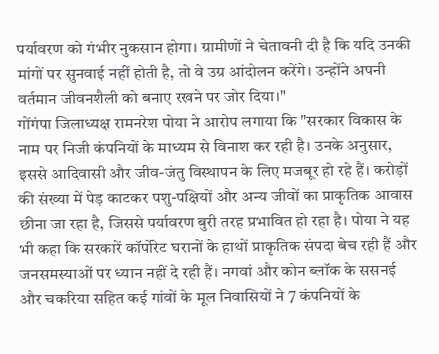पर्यावरण को गंभीर नुकसान होगा। ग्रामीणों ने चेतावनी दी है कि यदि उनकी मांगों पर सुनवाई नहीं होती है, तो वे उग्र आंदोलन करेंगे। उन्होंने अपनी वर्तमान जीवनशैली को बनाए रखने पर जोर दिया।"
गोंगंपा जिलाध्यक्ष रामनरेश पोया ने आरोप लगाया कि "सरकार विकास के नाम पर निजी कंपनियों के माध्यम से विनाश कर रही है। उनके अनुसार, इससे आदिवासी और जीव-जंतु विस्थापन के लिए मजबूर हो रहे हैं। करोड़ों की संख्या में पेड़ काटकर पशु-पक्षियों और अन्य जीवों का प्राकृतिक आवास छीना जा रहा है, जिससे पर्यावरण बुरी तरह प्रभावित हो रहा है। पोया ने यह भी कहा कि सरकारें कॉर्पोरेट घरानों के हाथों प्राकृतिक संपदा बेच रही हैं और जनसमस्याओं पर ध्यान नहीं दे रही हैं। नगवां और कोन ब्लॉक के ससनई और चकरिया सहित कई गांवों के मूल निवासियों ने 7 कंपनियों के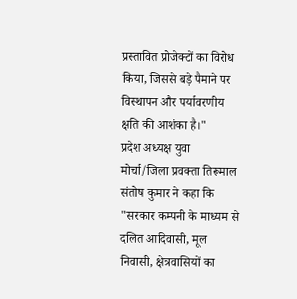प्रस्तावित प्रोजेक्टों का विरोध किया, जिससे बड़े पैमाने पर विस्थापन और पर्यावरणीय क्षति की आशंका है।"
प्रदेश अध्यक्ष युवा मोर्चा/जिला प्रवक्ता तिरूमाल संतोष कुमार ने कहा कि "सरकार कम्पनी के माध्यम से दलित आदिवासी, मूल निवासी, क्षेत्रवासियों का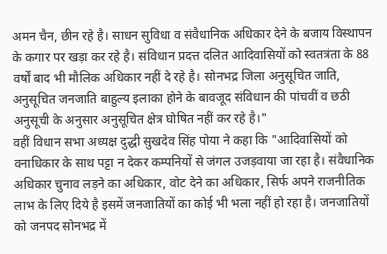अमन चैन, छीन रहे है। साधन सुविधा व संवैधानिक अधिकार देने के बजाय विस्थापन के कगार पर खड़ा कर रहे है। संविधान प्रदत्त दलित आदिवासियों को स्वतत्रंता के 88 वर्षों बाद भी मौलिक अधिकार नहीं दे रहे है। सोनभद्र जिला अनुसूचित जाति, अनुसूचित जनजाति बाहुल्य इलाका होने के बावजूद संविधान की पांचवीं व छठी अनुसूची के अनुसार अनुसूचित क्षेत्र घोषित नहीं कर रहे है।"
वहीं विधान सभा अध्यक्ष दुद्धी सुखदेव सिंह पोया ने कहा कि "आदिवासियों को वनाधिकार के साथ पट्टा न देकर कम्पनियों से जंगल उजड़वाया जा रहा है। संवैधानिक अधिकार चुनाव लड़ने का अधिकार, वोट देने का अधिकार, सिर्फ अपने राजनीतिक लाभ के लिए दिये है इसमें जनजातियों का कोई भी भला नहीं हो रहा है। जनजातियों को जनपद सोनभद्र में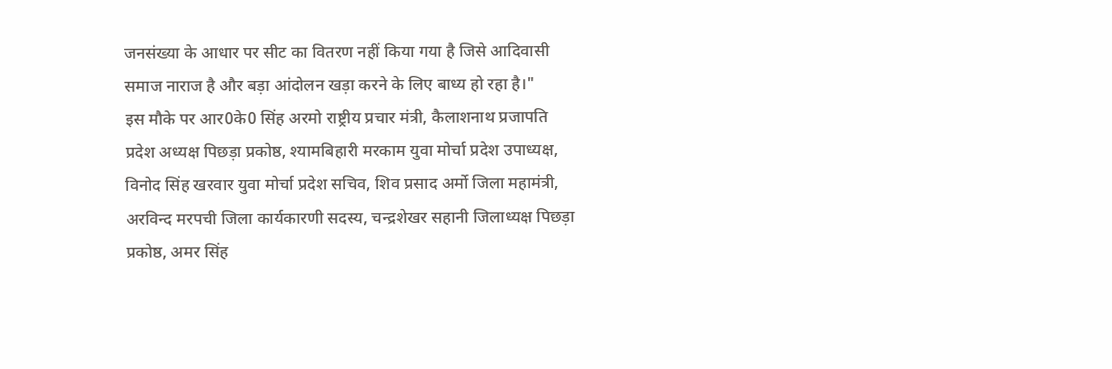जनसंख्या के आधार पर सीट का वितरण नहीं किया गया है जिसे आदिवासी समाज नाराज है और बड़ा आंदोलन खड़ा करने के लिए बाध्य हो रहा है।"
इस मौके पर आर0के0 सिंह अरमो राष्ट्रीय प्रचार मंत्री, कैलाशनाथ प्रजापति प्रदेश अध्यक्ष पिछड़ा प्रकोष्ठ, श्यामबिहारी मरकाम युवा मोर्चा प्रदेश उपाध्यक्ष, विनोद सिंह खरवार युवा मोर्चा प्रदेश सचिव, शिव प्रसाद अर्मो जिला महामंत्री, अरविन्द मरपची जिला कार्यकारणी सदस्य, चन्द्रशेखर सहानी जिलाध्यक्ष पिछड़ा प्रकोष्ठ, अमर सिंह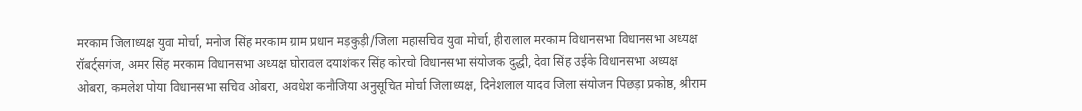मरकाम जिलाध्यक्ष युवा मोर्चा, मनोज सिंह मरकाम ग्राम प्रधान मड़कुड़ी/जिला महासचिव युवा मोर्चा, हीरालाल मरकाम विधानसभा विधानसभा अध्यक्ष रॉबर्ट्सगंज, अमर सिंह मरकाम विधानसभा अध्यक्ष घोरावल दयाशंकर सिंह कोरचो विधानसभा संयोजक दुद्धी, देवा सिंह उईके विधानसभा अध्यक्ष ओबरा, कमलेश पोया विधानसभा सचिव ओबरा, अवधेश कनौजिया अनुसूचित मोर्चा जिलाध्यक्ष, दिनेशलाल यादव जिला संयोजन पिछड़ा प्रकोष्ठ, श्रीराम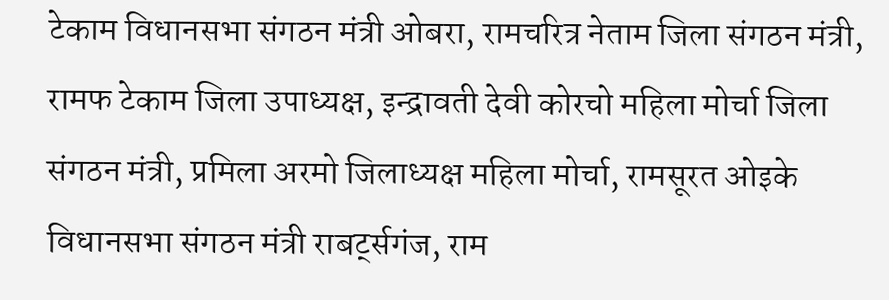टेकाम विधानसभा संगठन मंत्री ओबरा, रामचरित्र नेताम जिला संगठन मंत्री, रामफ टेकाम जिला उपाध्यक्ष, इन्द्रावती देवी कोरचो महिला मोर्चा जिला संगठन मंत्री, प्रमिला अरमो जिलाध्यक्ष महिला मोर्चा, रामसूरत ओइके विधानसभा संगठन मंत्री राबर्ट्सगंज, राम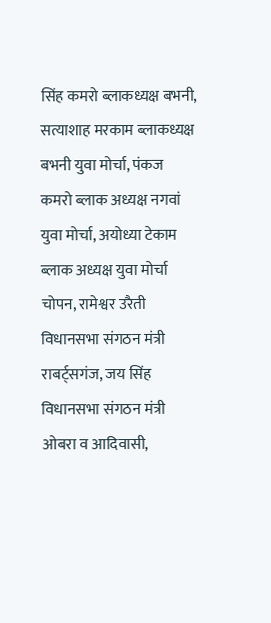सिंह कमरो ब्लाकध्यक्ष बभनी, सत्याशाह मरकाम ब्लाकध्यक्ष बभनी युवा मोर्चा, पंकज कमरो ब्लाक अध्यक्ष नगवां युवा मोर्चा, अयोध्या टेकाम ब्लाक अध्यक्ष युवा मोर्चा चोपन, रामेश्वर उरैती विधानसभा संगठन मंत्री राबर्ट्सगंज, जय सिंह विधानसभा संगठन मंत्री ओबरा व आदिवासी,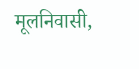मूलनिवासी,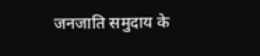जनजाति समुदाय के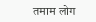तमाम लोग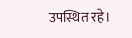उपस्थित रहे।